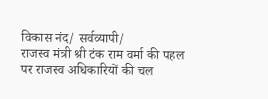विकास नंद/ सर्वव्यापी/
राजस्व मंत्री श्री टंक राम वर्मा की पहल पर राजस्व अधिकारियों की चल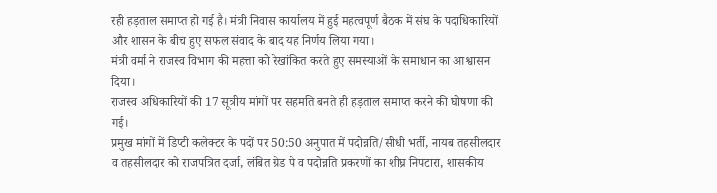रही हड़ताल समाप्त हो गई है। मंत्री निवास कार्यालय में हुई महत्वपूर्ण बैठक में संघ के पदाधिकारियों और शासन के बीच हुए सफल संवाद के बाद यह निर्णय लिया गया।
मंत्री वर्मा ने राजस्व विभाग की महत्ता को रेखांकित करते हुए समस्याओं के समाधान का आश्वासन दिया।
राजस्व अधिकारियों की 17 सूत्रीय मांगों पर सहमति बनते ही हड़ताल समाप्त करने की घोषणा की गई।
प्रमुख मांगों में डिप्टी कलेक्टर के पदों पर 50:50 अनुपात में पदोन्नति/सीधी भर्ती, नायब तहसीलदार व तहसीलदार को राजपत्रित दर्जा, लंबित ग्रेड पे व पदोन्नति प्रकरणों का शीघ्र निपटारा, शासकीय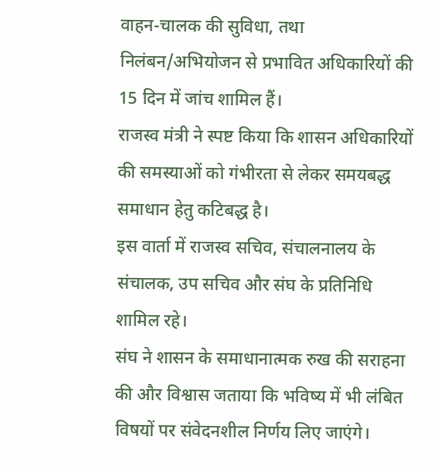वाहन-चालक की सुविधा, तथा निलंबन/अभियोजन से प्रभावित अधिकारियों की 15 दिन में जांच शामिल हैं।
राजस्व मंत्री ने स्पष्ट किया कि शासन अधिकारियों की समस्याओं को गंभीरता से लेकर समयबद्ध समाधान हेतु कटिबद्ध है।
इस वार्ता में राजस्व सचिव, संचालनालय के संचालक, उप सचिव और संघ के प्रतिनिधि शामिल रहे।
संघ ने शासन के समाधानात्मक रुख की सराहना की और विश्वास जताया कि भविष्य में भी लंबित विषयों पर संवेदनशील निर्णय लिए जाएंगे।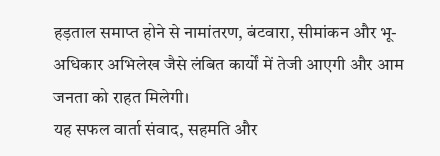हड़ताल समाप्त होने से नामांतरण, बंटवारा, सीमांकन और भू-अधिकार अभिलेख जैसे लंबित कार्यों में तेजी आएगी और आम जनता को राहत मिलेगी।
यह सफल वार्ता संवाद, सहमति और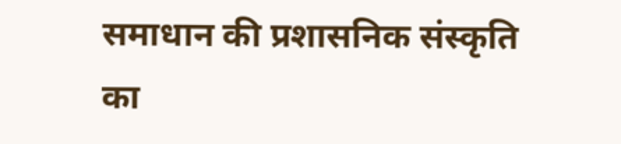समाधान की प्रशासनिक संस्कृति का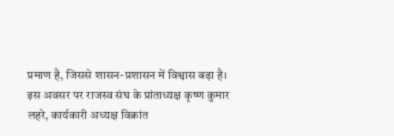प्रमाण है, जिससे शासन-प्रशासन में विश्वास बढ़ा है।
इस अवसर पर राजस्व संघ के प्रांताध्यक्ष कृष्ण कुमार लहरे, कार्यकारी अध्यक्ष विक्रांत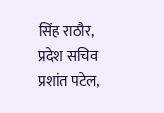सिंह राठौर, प्रदेश सचिव प्रशांत पटेल,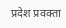प्रदेश प्रवक्ता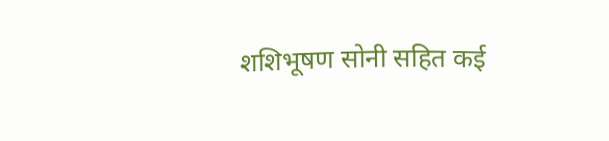शशिभूषण सोनी सहित कई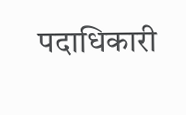पदाधिकारी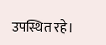उपस्थित रहे।